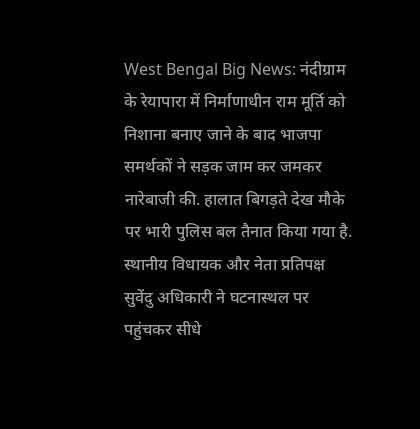West Bengal Big News: नंदीग्राम के रेयापारा में निर्माणाधीन राम मूर्ति को निशाना बनाए जाने के बाद भाजपा समर्थकों ने सड़क जाम कर जमकर नारेबाजी की. हालात बिगड़ते देख मौके पर भारी पुलिस बल तैनात किया गया है. स्थानीय विधायक और नेता प्रतिपक्ष सुवेंदु अधिकारी ने घटनास्थल पर पहुंचकर सीधे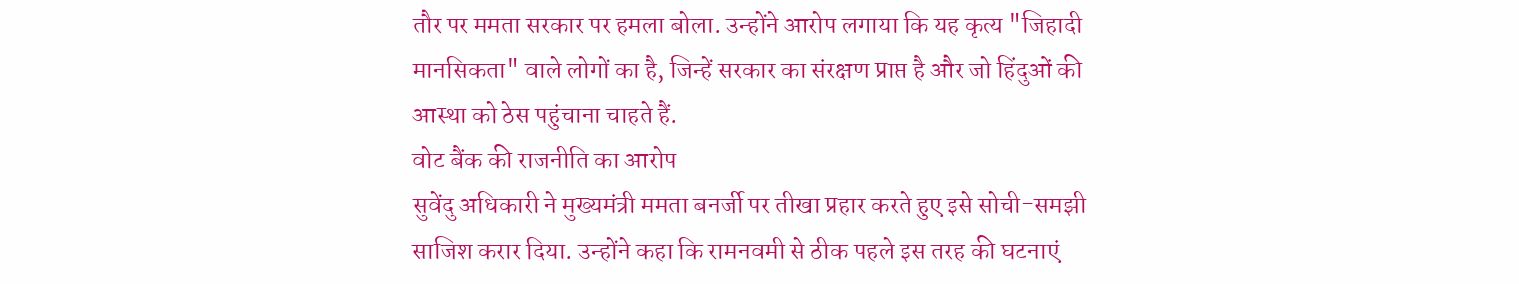तौर पर ममता सरकार पर हमला बोला. उन्होंने आरोप लगाया कि यह कृत्य "जिहादी मानसिकता" वाले लोगों का है, जिन्हें सरकार का संरक्षण प्राप्त है और जो हिंदुओं की आस्था को ठेस पहुंचाना चाहते हैं.
वोट बैंक की राजनीति का आरोप
सुवेंदु अधिकारी ने मुख्यमंत्री ममता बनर्जी पर तीखा प्रहार करते हुए इसे सोची-समझी साजिश करार दिया. उन्होंने कहा कि रामनवमी से ठीक पहले इस तरह की घटनाएं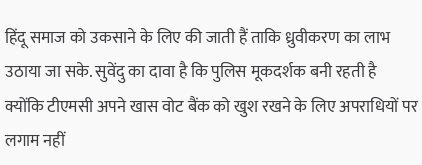हिंदू समाज को उकसाने के लिए की जाती हैं ताकि ध्रुवीकरण का लाभ उठाया जा सके. सुवेंदु का दावा है कि पुलिस मूकदर्शक बनी रहती है क्योंकि टीएमसी अपने खास वोट बैंक को खुश रखने के लिए अपराधियों पर लगाम नहीं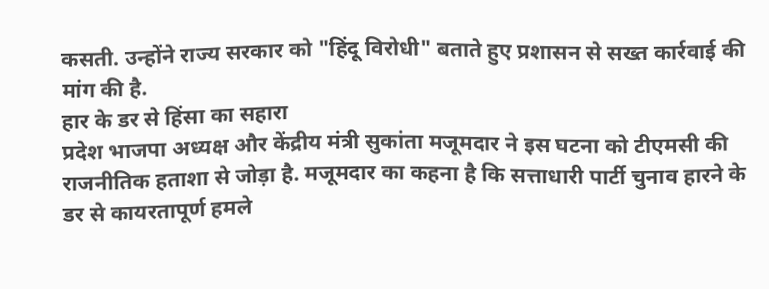कसती. उन्होंने राज्य सरकार को "हिंदू विरोधी" बताते हुए प्रशासन से सख्त कार्रवाई की मांग की है.
हार के डर से हिंसा का सहारा
प्रदेश भाजपा अध्यक्ष और केंद्रीय मंत्री सुकांता मजूमदार ने इस घटना को टीएमसी की राजनीतिक हताशा से जोड़ा है. मजूमदार का कहना है कि सत्ताधारी पार्टी चुनाव हारने के डर से कायरतापूर्ण हमले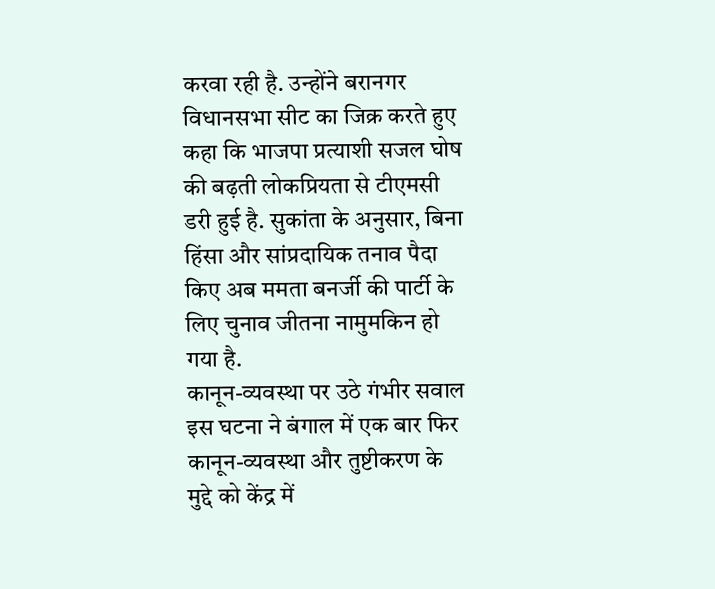करवा रही है. उन्होंने बरानगर विधानसभा सीट का जिक्र करते हुए कहा कि भाजपा प्रत्याशी सजल घोष की बढ़ती लोकप्रियता से टीएमसी डरी हुई है. सुकांता के अनुसार, बिना हिंसा और सांप्रदायिक तनाव पैदा किए अब ममता बनर्जी की पार्टी के लिए चुनाव जीतना नामुमकिन हो गया है.
कानून-व्यवस्था पर उठे गंभीर सवाल
इस घटना ने बंगाल में एक बार फिर कानून-व्यवस्था और तुष्टीकरण के मुद्दे को केंद्र में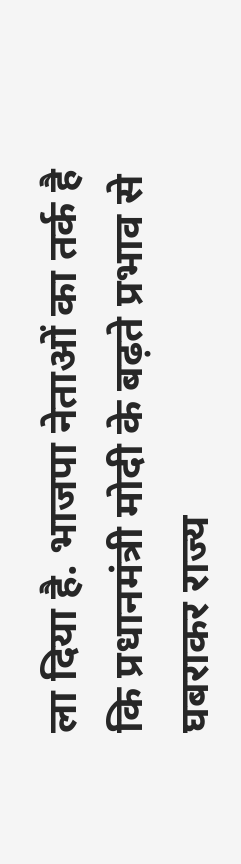ला दिया है. भाजपा नेताओं का तर्क है कि प्रधानमंत्री मोदी के बढ़ते प्रभाव से घबराकर राज्य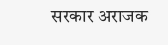सरकार अराजक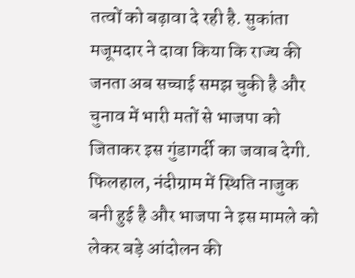तत्वों को बढ़ावा दे रही है. सुकांता मजूमदार ने दावा किया कि राज्य की जनता अब सच्चाई समझ चुकी है और चुनाव में भारी मतों से भाजपा को जिताकर इस गुंडागर्दी का जवाब देगी. फिलहाल, नंदीग्राम में स्थिति नाजुक बनी हुई है और भाजपा ने इस मामले को लेकर बड़े आंदोलन की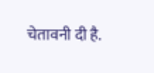चेतावनी दी है.